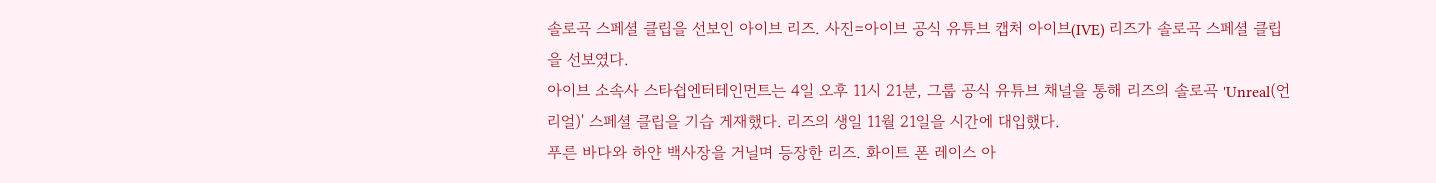솔로곡 스페셜 클립을 선보인 아이브 리즈. 사진=아이브 공식 유튜브 캡처 아이브(IVE) 리즈가 솔로곡 스페셜 클립을 선보였다.
아이브 소속사 스타쉽엔터테인먼트는 4일 오후 11시 21분, 그룹 공식 유튜브 채널을 통해 리즈의 솔로곡 'Unreal(언리얼)' 스페셜 클립을 기습 게재했다. 리즈의 생일 11월 21일을 시간에 대입했다.
푸른 바다와 하얀 백사장을 거닐며 등장한 리즈. 화이트 폰 레이스 아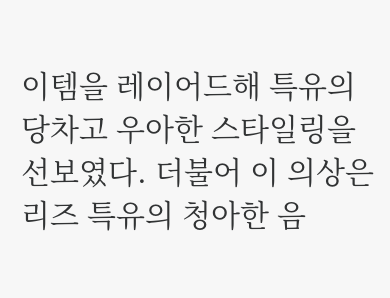이템을 레이어드해 특유의 당차고 우아한 스타일링을 선보였다. 더불어 이 의상은 리즈 특유의 청아한 음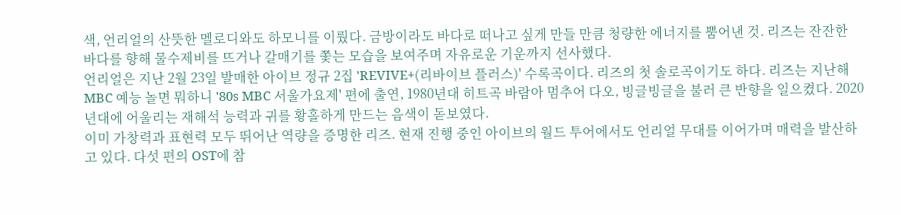색, 언리얼의 산뜻한 멜로디와도 하모니를 이뤘다. 금방이라도 바다로 떠나고 싶게 만들 만큼 청량한 에너지를 뿜어낸 것. 리즈는 잔잔한 바다를 향해 물수제비를 뜨거나 갈매기를 쫓는 모습을 보여주며 자유로운 기운까지 선사했다.
언리얼은 지난 2월 23일 발매한 아이브 정규 2집 'REVIVE+(리바이브 플러스)' 수록곡이다. 리즈의 첫 솔로곡이기도 하다. 리즈는 지난해 MBC 예능 놀면 뭐하니 '80s MBC 서울가요제' 편에 출연, 1980년대 히트곡 바람아 멈추어 다오, 빙글빙글을 불러 큰 반향을 일으켰다. 2020년대에 어울리는 재해석 능력과 귀를 황홀하게 만드는 음색이 돋보였다.
이미 가창력과 표현력 모두 뛰어난 역량을 증명한 리즈. 현재 진행 중인 아이브의 월드 투어에서도 언리얼 무대를 이어가며 매력을 발산하고 있다. 다섯 편의 OST에 참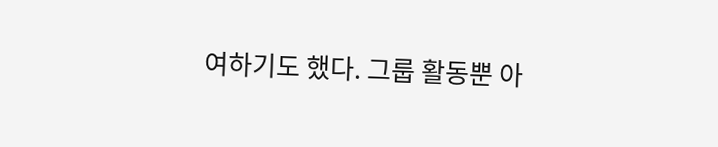여하기도 했다. 그룹 활동뿐 아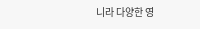니라 다양한 영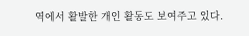역에서 활발한 개인 활동도 보여주고 있다.